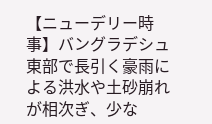【ニューデリー時事】バングラデシュ東部で長引く豪雨による洪水や土砂崩れが相次ぎ、少な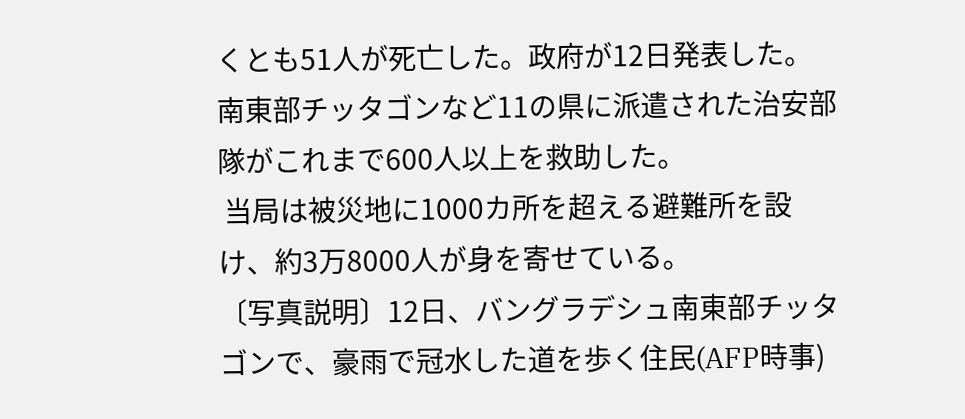くとも51人が死亡した。政府が12日発表した。南東部チッタゴンなど11の県に派遣された治安部隊がこれまで600人以上を救助した。
 当局は被災地に1000カ所を超える避難所を設け、約3万8000人が身を寄せている。
〔写真説明〕12日、バングラデシュ南東部チッタゴンで、豪雨で冠水した道を歩く住民(AFP時事)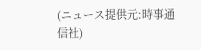(ニュース提供元:時事通信社)